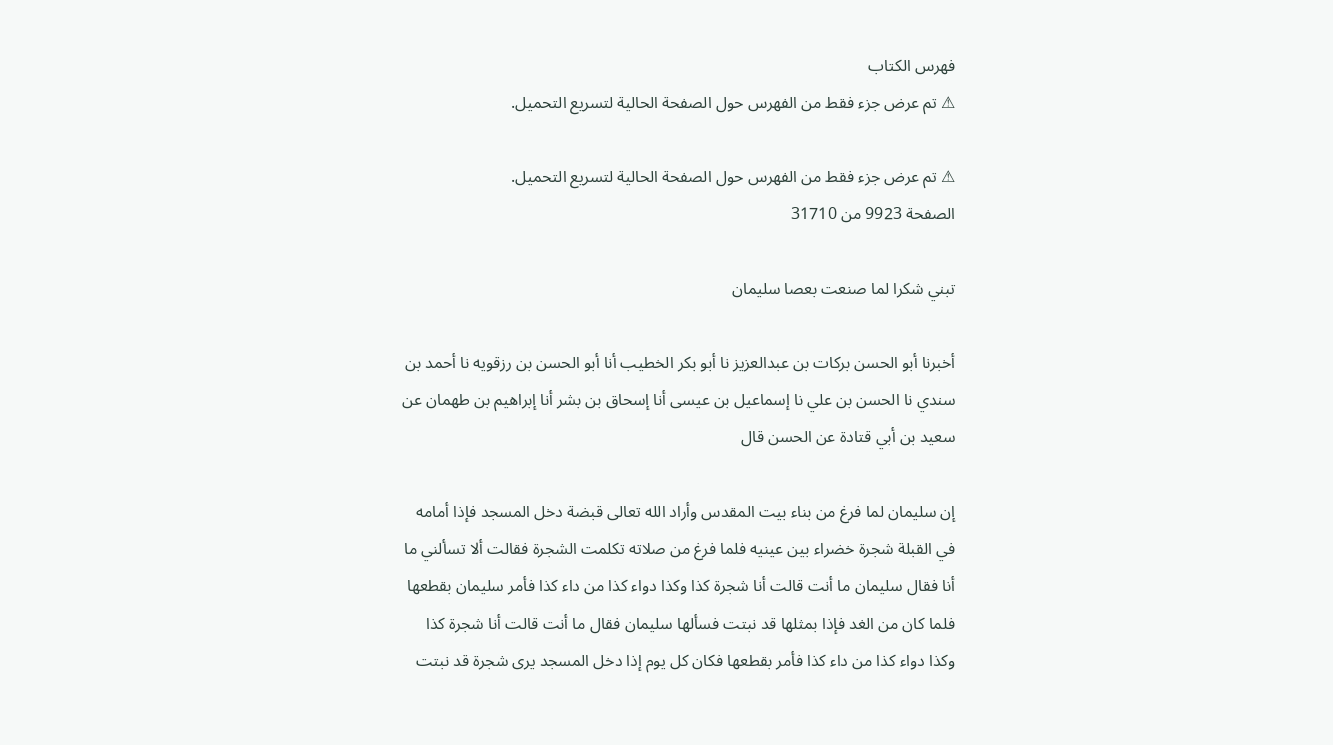فهرس الكتاب
⚠ تم عرض جزء فقط من الفهرس حول الصفحة الحالية لتسريع التحميل.

⚠ تم عرض جزء فقط من الفهرس حول الصفحة الحالية لتسريع التحميل.
الصفحة 9923 من 31710

تبني شكرا لما صنعت بعصا سليمان

أخبرنا أبو الحسن بركات بن عبدالعزيز نا أبو بكر الخطيب أنا أبو الحسن بن رزقويه نا أحمد بن سندي نا الحسن بن علي نا إسماعيل بن عيسى أنا إسحاق بن بشر أنا إبراهيم بن طهمان عن سعيد بن أبي قتادة عن الحسن قال

إن سليمان لما فرغ من بناء بيت المقدس وأراد الله تعالى قبضة دخل المسجد فإذا أمامه في القبلة شجرة خضراء بين عينيه فلما فرغ من صلاته تكلمت الشجرة فقالت ألا تسألني ما أنا فقال سليمان ما أنت قالت أنا شجرة كذا وكذا دواء كذا من داء كذا فأمر سليمان بقطعها فلما كان من الغد فإذا بمثلها قد نبتت فسألها سليمان فقال ما أنت قالت أنا شجرة كذا وكذا دواء كذا من داء كذا فأمر بقطعها فكان كل يوم إذا دخل المسجد يرى شجرة قد نبتت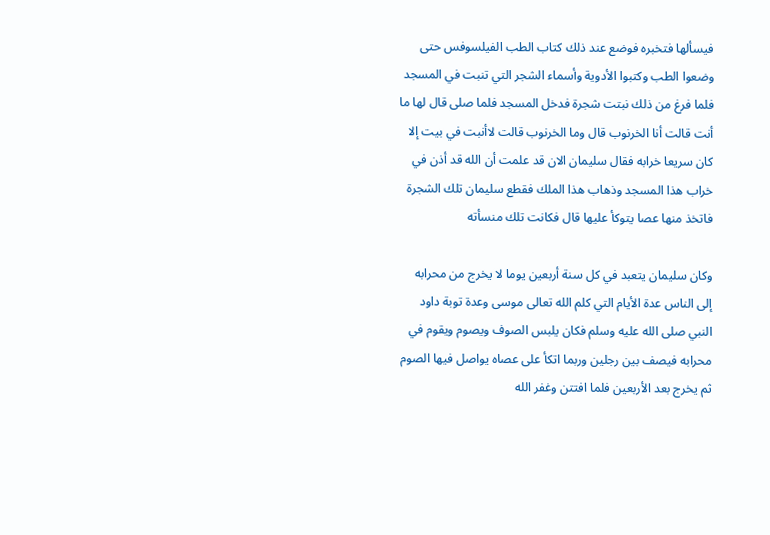فيسألها فتخبره فوضع عند ذلك كتاب الطب الفيلسوفس حتى وضعوا الطب وكتبوا الأدوية وأسماء الشجر التي تنبت في المسجد فلما فرغ من ذلك نبتت شجرة فدخل المسجد فلما صلى قال لها ما أنت قالت أنا الخرنوب قال وما الخرنوب قالت لاأنبت في بيت إلا كان سريعا خرابه فقال سليمان الان قد علمت أن الله قد أذن في خراب هذا المسجد وذهاب هذا الملك فقطع سليمان تلك الشجرة فاتخذ منها عصا يتوكأ عليها قال فكانت تلك منسأته

وكان سليمان يتعبد في كل سنة أربعين يوما لا يخرج من محرابه إلى الناس عدة الأيام التي كلم الله تعالى موسى وعدة توبة داود النبي صلى الله عليه وسلم فكان يلبس الصوف ويصوم ويقوم في محرابه فيصف بين رجلين وربما اتكأ على عصاه يواصل فيها الصوم ثم يخرج بعد الأربعين فلما افتتن وغفر الله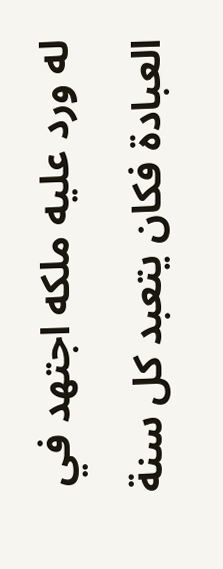له ورد عليه ملكه اجتهد في العبادة فكان يتعبد كل سنة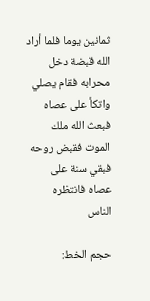ثمانين يوما فلما أراد الله قبضة دخل محرابه فقام يصلي واتكأ على عصاه فبعث الله ملك الموت فقبض روحه فبقي سنة على عصاه فانتظره الناس

حجم الخط: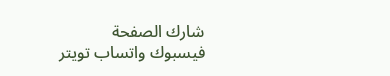شارك الصفحة
فيسبوك واتساب تويتر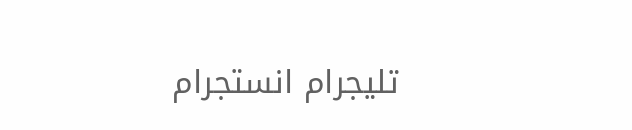تليجرام انستجرام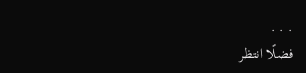. . .
فضلًا انتظر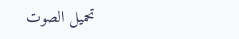تحميل الصوت